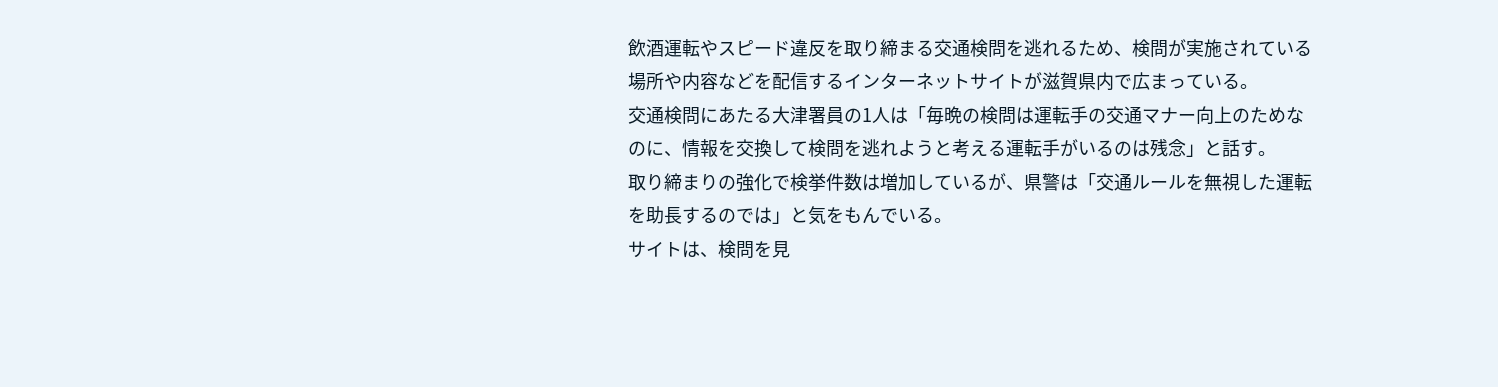飲酒運転やスピード違反を取り締まる交通検問を逃れるため、検問が実施されている場所や内容などを配信するインターネットサイトが滋賀県内で広まっている。
交通検問にあたる大津署員の1人は「毎晩の検問は運転手の交通マナー向上のためなのに、情報を交換して検問を逃れようと考える運転手がいるのは残念」と話す。
取り締まりの強化で検挙件数は増加しているが、県警は「交通ルールを無視した運転を助長するのでは」と気をもんでいる。
サイトは、検問を見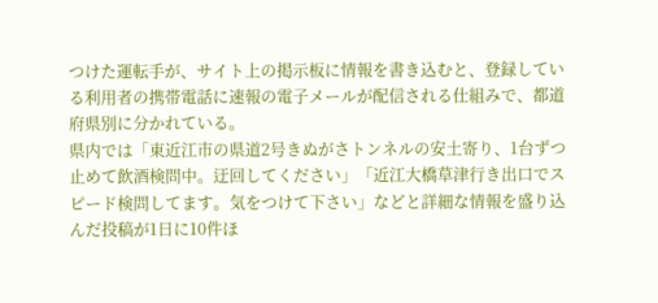つけた運転手が、サイト上の掲示板に情報を書き込むと、登録している利用者の携帯電話に速報の電子メールが配信される仕組みで、都道府県別に分かれている。
県内では「東近江市の県道2号きぬがさトンネルの安土寄り、1台ずつ止めて飲酒検問中。迂回してください」「近江大橋草津行き出口でスピード検問してます。気をつけて下さい」などと詳細な情報を盛り込んだ投稿が1日に10件ほ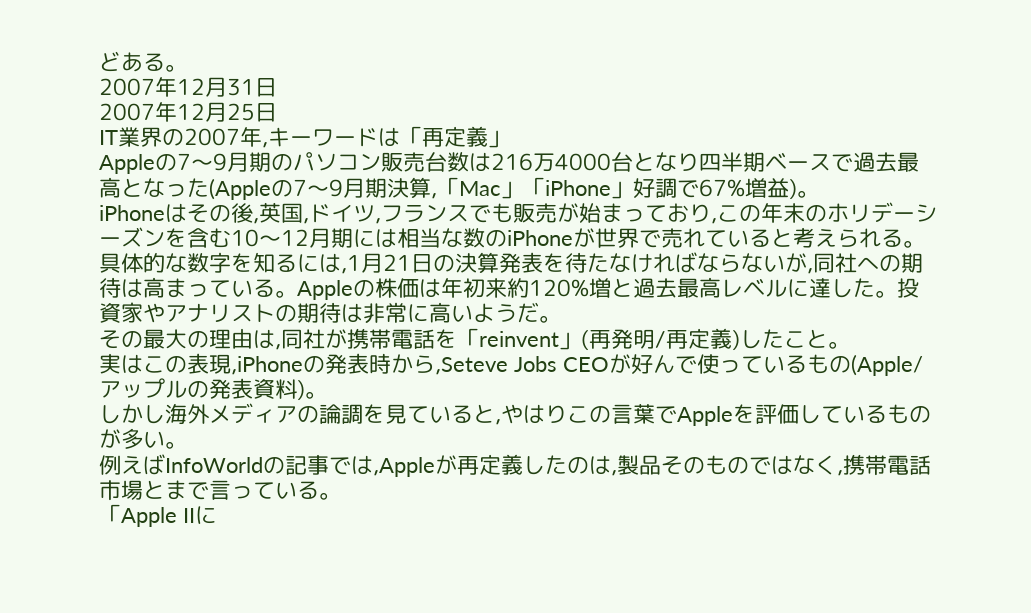どある。
2007年12月31日
2007年12月25日
IT業界の2007年,キーワードは「再定義」
Appleの7〜9月期のパソコン販売台数は216万4000台となり四半期ベースで過去最高となった(Appleの7〜9月期決算,「Mac」「iPhone」好調で67%増益)。
iPhoneはその後,英国,ドイツ,フランスでも販売が始まっており,この年末のホリデーシーズンを含む10〜12月期には相当な数のiPhoneが世界で売れていると考えられる。具体的な数字を知るには,1月21日の決算発表を待たなければならないが,同社への期待は高まっている。Appleの株価は年初来約120%増と過去最高レベルに達した。投資家やアナリストの期待は非常に高いようだ。
その最大の理由は,同社が携帯電話を「reinvent」(再発明/再定義)したこと。
実はこの表現,iPhoneの発表時から,Seteve Jobs CEOが好んで使っているもの(Apple/アップルの発表資料)。
しかし海外メディアの論調を見ていると,やはりこの言葉でAppleを評価しているものが多い。
例えばInfoWorldの記事では,Appleが再定義したのは,製品そのものではなく,携帯電話市場とまで言っている。
「Apple IIに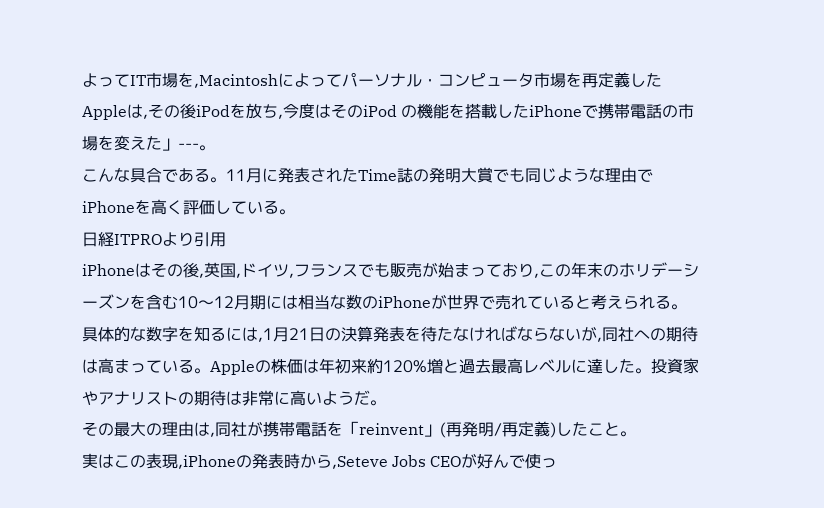よってIT市場を,Macintoshによってパーソナル・コンピュータ市場を再定義したAppleは,その後iPodを放ち,今度はそのiPod の機能を搭載したiPhoneで携帯電話の市場を変えた」---。
こんな具合である。11月に発表されたTime誌の発明大賞でも同じような理由で iPhoneを高く評価している。
日経ITPROより引用
iPhoneはその後,英国,ドイツ,フランスでも販売が始まっており,この年末のホリデーシーズンを含む10〜12月期には相当な数のiPhoneが世界で売れていると考えられる。具体的な数字を知るには,1月21日の決算発表を待たなければならないが,同社への期待は高まっている。Appleの株価は年初来約120%増と過去最高レベルに達した。投資家やアナリストの期待は非常に高いようだ。
その最大の理由は,同社が携帯電話を「reinvent」(再発明/再定義)したこと。
実はこの表現,iPhoneの発表時から,Seteve Jobs CEOが好んで使っ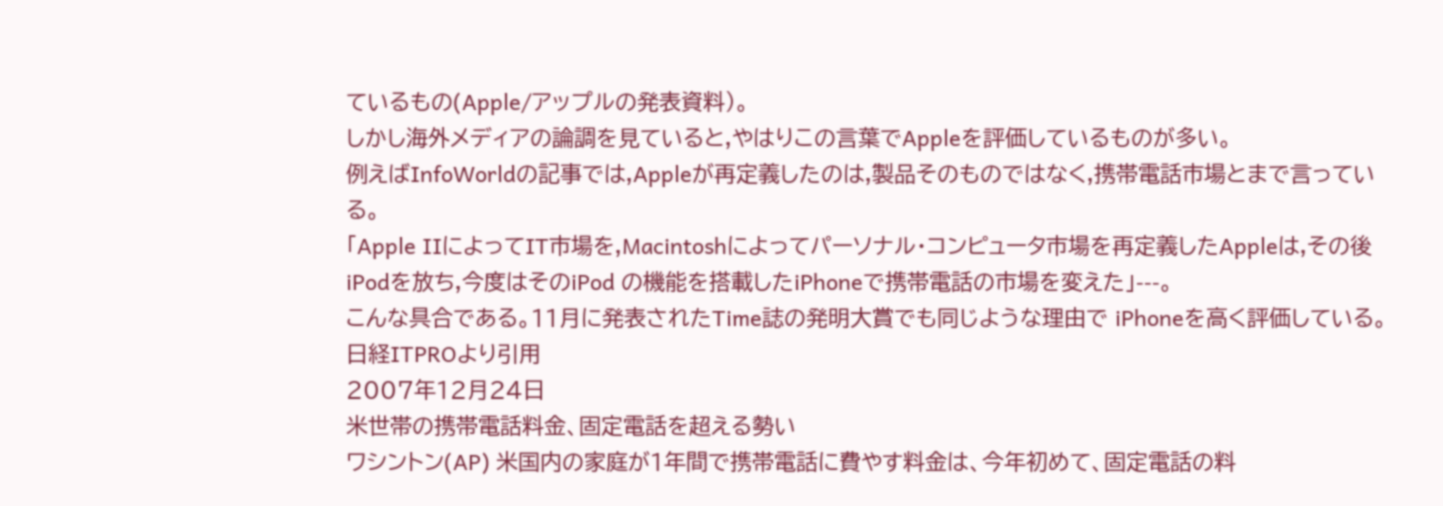ているもの(Apple/アップルの発表資料)。
しかし海外メディアの論調を見ていると,やはりこの言葉でAppleを評価しているものが多い。
例えばInfoWorldの記事では,Appleが再定義したのは,製品そのものではなく,携帯電話市場とまで言っている。
「Apple IIによってIT市場を,Macintoshによってパーソナル・コンピュータ市場を再定義したAppleは,その後iPodを放ち,今度はそのiPod の機能を搭載したiPhoneで携帯電話の市場を変えた」---。
こんな具合である。11月に発表されたTime誌の発明大賞でも同じような理由で iPhoneを高く評価している。
日経ITPROより引用
2007年12月24日
米世帯の携帯電話料金、固定電話を超える勢い
ワシントン(AP) 米国内の家庭が1年間で携帯電話に費やす料金は、今年初めて、固定電話の料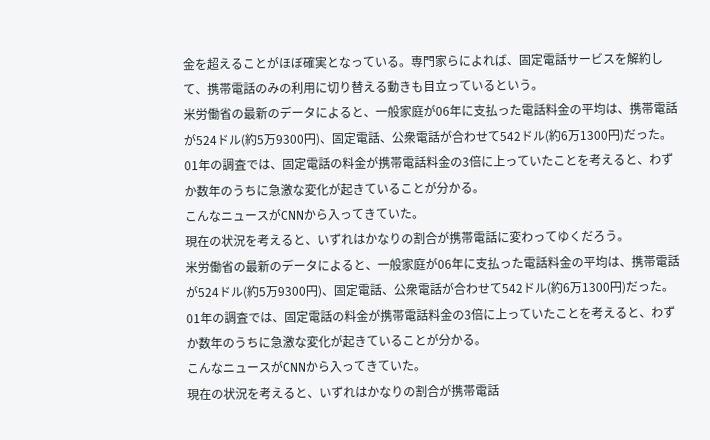金を超えることがほぼ確実となっている。専門家らによれば、固定電話サービスを解約して、携帯電話のみの利用に切り替える動きも目立っているという。
米労働省の最新のデータによると、一般家庭が06年に支払った電話料金の平均は、携帯電話が524ドル(約5万9300円)、固定電話、公衆電話が合わせて542ドル(約6万1300円)だった。01年の調査では、固定電話の料金が携帯電話料金の3倍に上っていたことを考えると、わずか数年のうちに急激な変化が起きていることが分かる。
こんなニュースがCNNから入ってきていた。
現在の状況を考えると、いずれはかなりの割合が携帯電話に変わってゆくだろう。
米労働省の最新のデータによると、一般家庭が06年に支払った電話料金の平均は、携帯電話が524ドル(約5万9300円)、固定電話、公衆電話が合わせて542ドル(約6万1300円)だった。01年の調査では、固定電話の料金が携帯電話料金の3倍に上っていたことを考えると、わずか数年のうちに急激な変化が起きていることが分かる。
こんなニュースがCNNから入ってきていた。
現在の状況を考えると、いずれはかなりの割合が携帯電話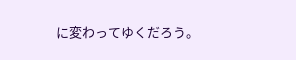に変わってゆくだろう。